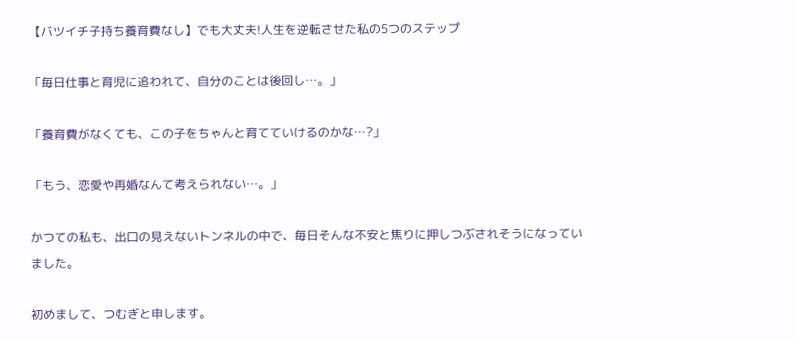【バツイチ子持ち養育費なし】でも大丈夫!人生を逆転させた私の5つのステップ

「毎日仕事と育児に追われて、自分のことは後回し…。」

「養育費がなくても、この子をちゃんと育てていけるのかな…?」

「もう、恋愛や再婚なんて考えられない…。」

かつての私も、出口の見えないトンネルの中で、毎日そんな不安と焦りに押しつぶされそうになっていました。

初めまして、つむぎと申します。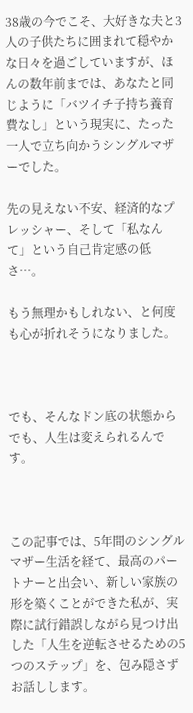38歳の今でこそ、大好きな夫と3人の子供たちに囲まれて穏やかな日々を過ごしていますが、ほんの数年前までは、あなたと同じように「バツイチ子持ち養育費なし」という現実に、たった一人で立ち向かうシングルマザーでした。

先の見えない不安、経済的なプレッシャー、そして「私なんて」という自己肯定感の低さ…。

もう無理かもしれない、と何度も心が折れそうになりました。



でも、そんなドン底の状態からでも、人生は変えられるんです。



この記事では、5年間のシングルマザー生活を経て、最高のパートナーと出会い、新しい家族の形を築くことができた私が、実際に試行錯誤しながら見つけ出した「人生を逆転させるための5つのステップ」を、包み隠さずお話しします。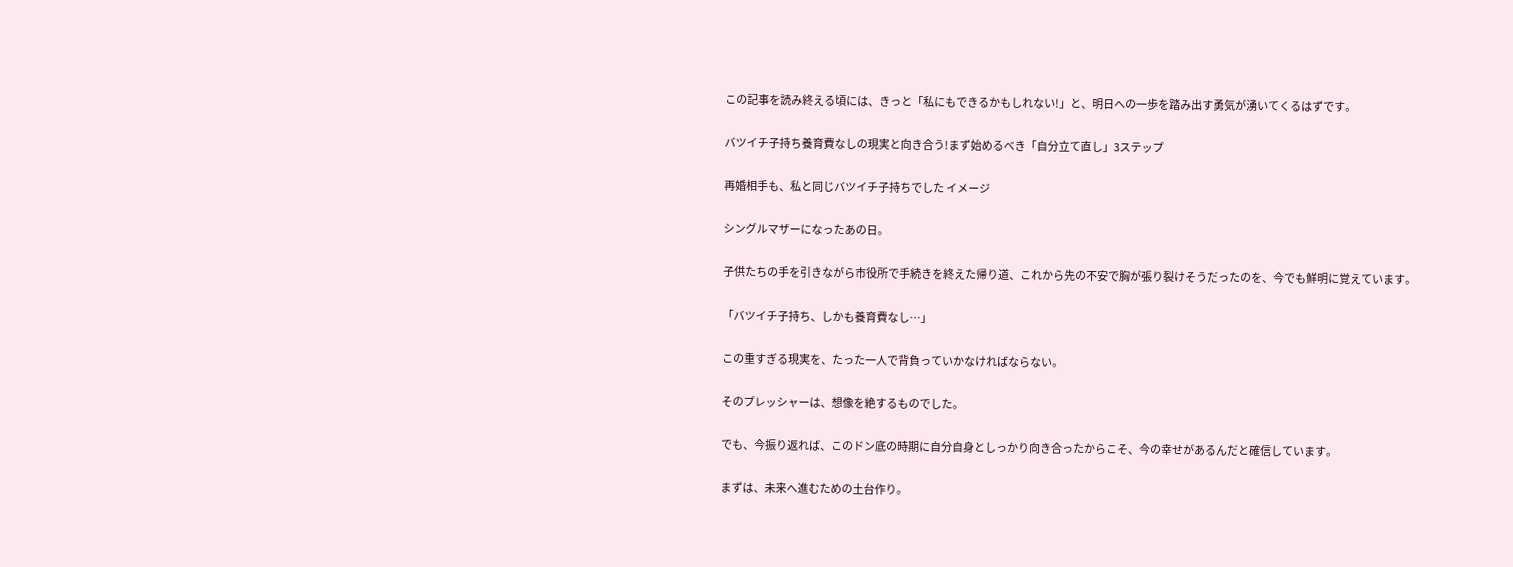この記事を読み終える頃には、きっと「私にもできるかもしれない!」と、明日への一歩を踏み出す勇気が湧いてくるはずです。

バツイチ子持ち養育費なしの現実と向き合う!まず始めるべき「自分立て直し」3ステップ

再婚相手も、私と同じバツイチ子持ちでした イメージ

シングルマザーになったあの日。

子供たちの手を引きながら市役所で手続きを終えた帰り道、これから先の不安で胸が張り裂けそうだったのを、今でも鮮明に覚えています。

「バツイチ子持ち、しかも養育費なし…」

この重すぎる現実を、たった一人で背負っていかなければならない。

そのプレッシャーは、想像を絶するものでした。

でも、今振り返れば、このドン底の時期に自分自身としっかり向き合ったからこそ、今の幸せがあるんだと確信しています。

まずは、未来へ進むための土台作り。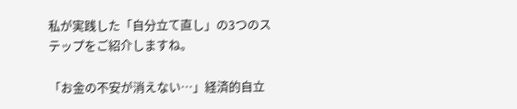私が実践した「自分立て直し」の3つのステップをご紹介しますね。

「お金の不安が消えない…」経済的自立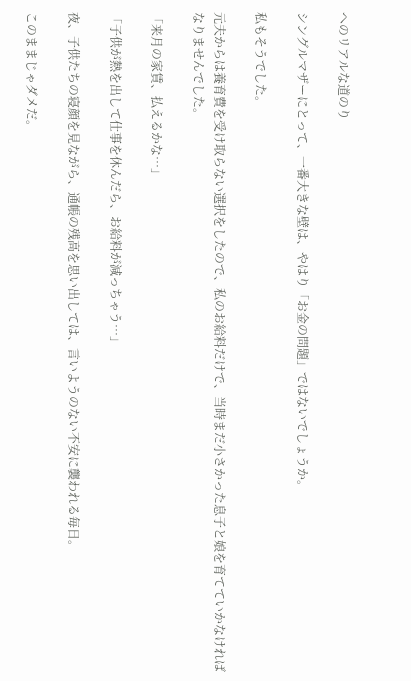へのリアルな道のり

シングルマザーにとって、一番大きな壁は、やはり「お金の問題」ではないでしょうか。

私もそうでした。

元夫からは養育費を受け取らない選択をしたので、私のお給料だけで、当時まだ小さかった息子と娘を育てていかなければなりませんでした。

「来月の家賃、払えるかな…」

「子供が熱を出して仕事を休んだら、お給料が減っちゃう…」

夜、子供たちの寝顔を見ながら、通帳の残高を思い出しては、言いようのない不安に襲われる毎日。

このままじゃダメだ。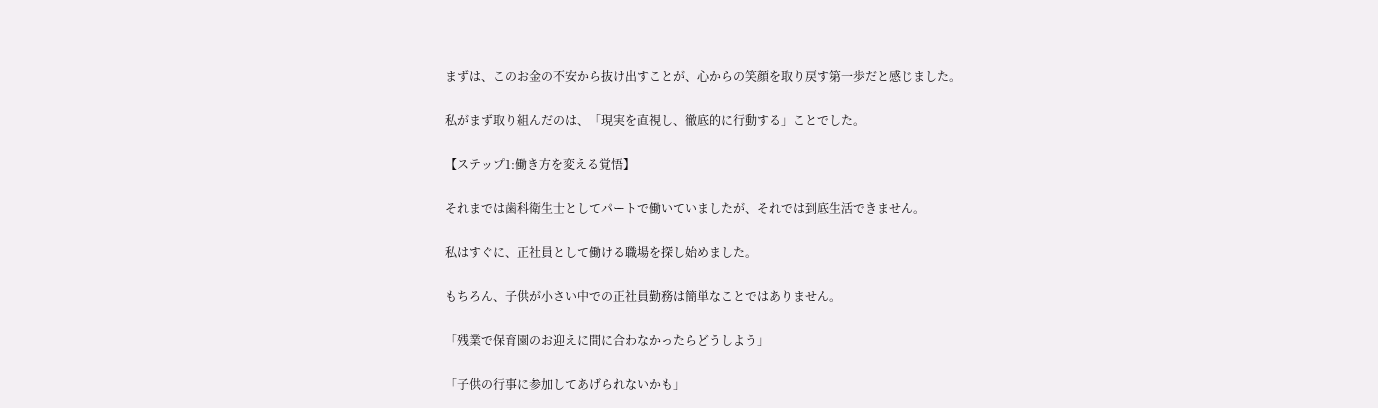まずは、このお金の不安から抜け出すことが、心からの笑顔を取り戻す第一歩だと感じました。

私がまず取り組んだのは、「現実を直視し、徹底的に行動する」ことでした。

【ステップ1:働き方を変える覚悟】

それまでは歯科衛生士としてパートで働いていましたが、それでは到底生活できません。

私はすぐに、正社員として働ける職場を探し始めました。

もちろん、子供が小さい中での正社員勤務は簡単なことではありません。

「残業で保育園のお迎えに間に合わなかったらどうしよう」

「子供の行事に参加してあげられないかも」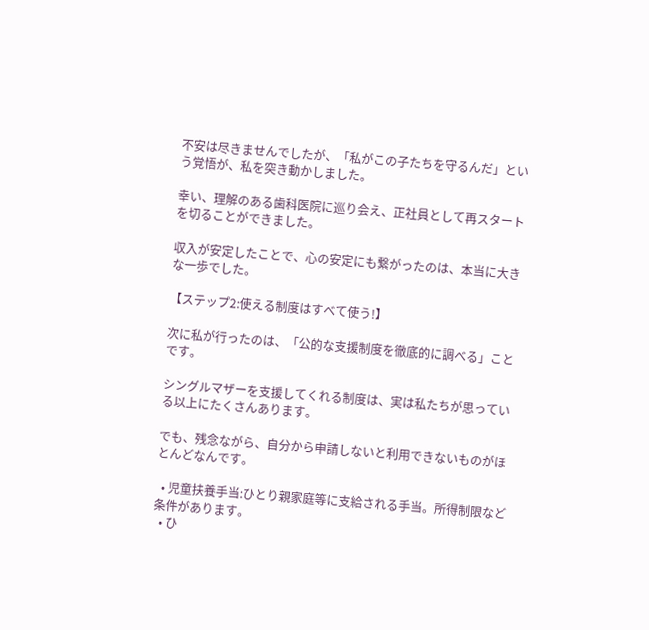不安は尽きませんでしたが、「私がこの子たちを守るんだ」という覚悟が、私を突き動かしました。

幸い、理解のある歯科医院に巡り会え、正社員として再スタートを切ることができました。

収入が安定したことで、心の安定にも繋がったのは、本当に大きな一歩でした。

【ステップ2:使える制度はすべて使う!】

次に私が行ったのは、「公的な支援制度を徹底的に調べる」ことです。

シングルマザーを支援してくれる制度は、実は私たちが思っている以上にたくさんあります。

でも、残念ながら、自分から申請しないと利用できないものがほとんどなんです。

  • 児童扶養手当:ひとり親家庭等に支給される手当。所得制限など条件があります。
  • ひ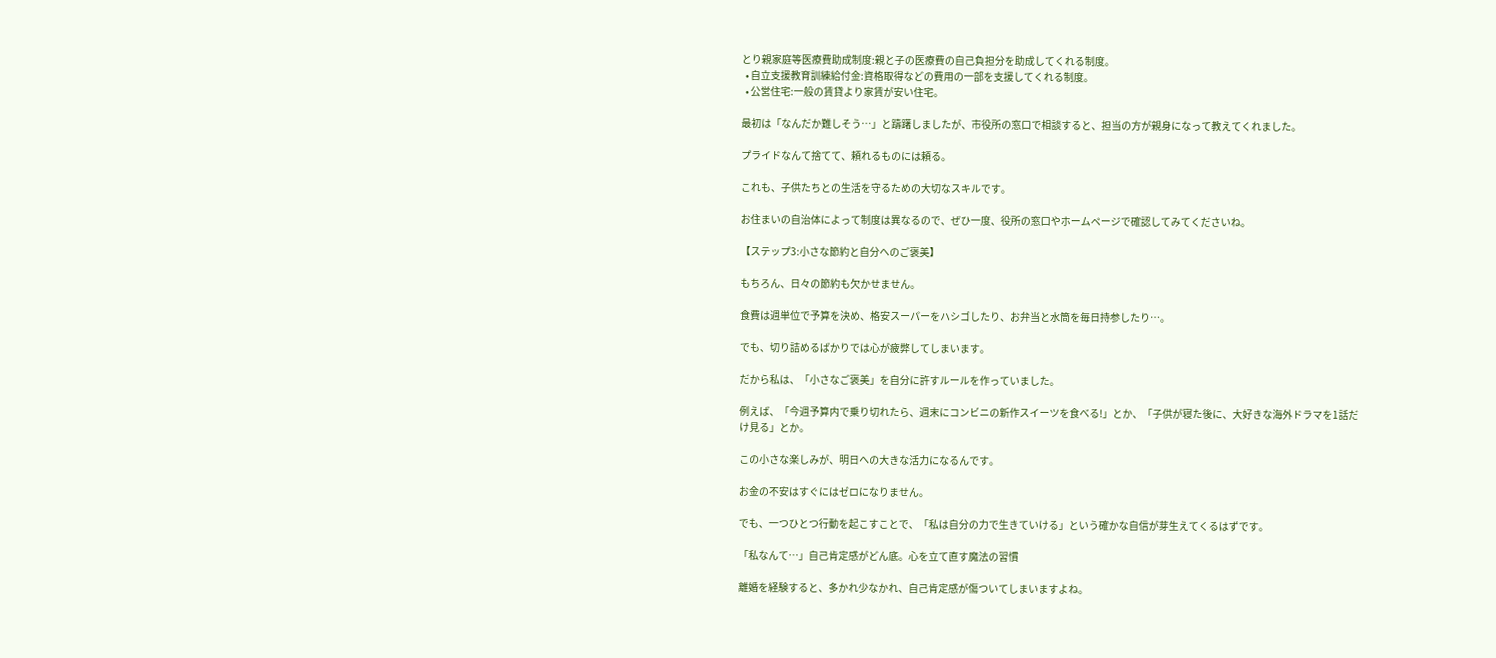とり親家庭等医療費助成制度:親と子の医療費の自己負担分を助成してくれる制度。
  • 自立支援教育訓練給付金:資格取得などの費用の一部を支援してくれる制度。
  • 公営住宅:一般の賃貸より家賃が安い住宅。

最初は「なんだか難しそう…」と躊躇しましたが、市役所の窓口で相談すると、担当の方が親身になって教えてくれました。

プライドなんて捨てて、頼れるものには頼る。

これも、子供たちとの生活を守るための大切なスキルです。

お住まいの自治体によって制度は異なるので、ぜひ一度、役所の窓口やホームページで確認してみてくださいね。

【ステップ3:小さな節約と自分へのご褒美】

もちろん、日々の節約も欠かせません。

食費は週単位で予算を決め、格安スーパーをハシゴしたり、お弁当と水筒を毎日持参したり…。

でも、切り詰めるばかりでは心が疲弊してしまいます。

だから私は、「小さなご褒美」を自分に許すルールを作っていました。

例えば、「今週予算内で乗り切れたら、週末にコンビニの新作スイーツを食べる!」とか、「子供が寝た後に、大好きな海外ドラマを1話だけ見る」とか。

この小さな楽しみが、明日への大きな活力になるんです。

お金の不安はすぐにはゼロになりません。

でも、一つひとつ行動を起こすことで、「私は自分の力で生きていける」という確かな自信が芽生えてくるはずです。

「私なんて…」自己肯定感がどん底。心を立て直す魔法の習慣

離婚を経験すると、多かれ少なかれ、自己肯定感が傷ついてしまいますよね。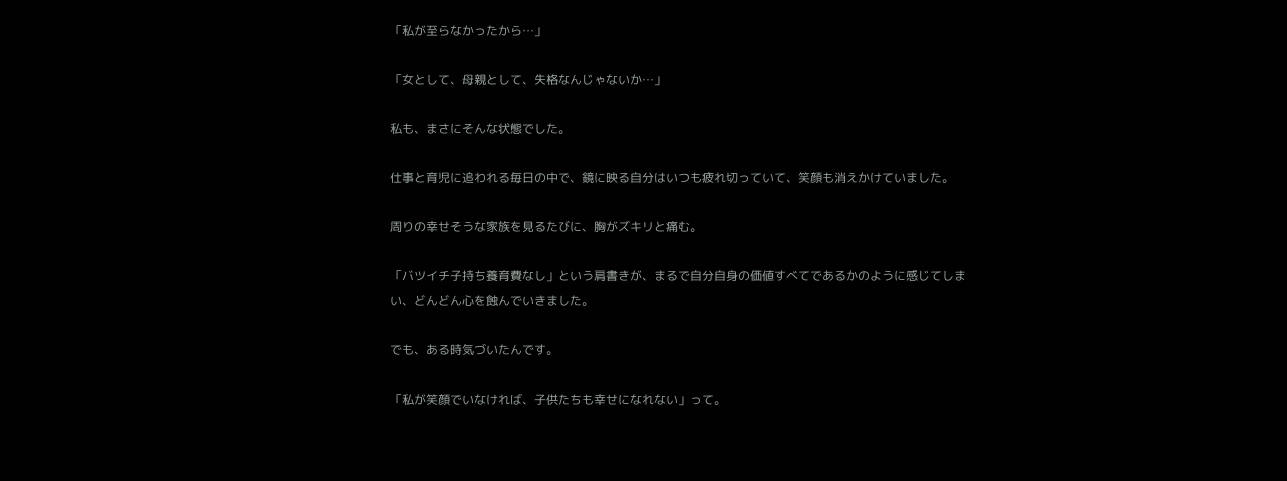「私が至らなかったから…」

「女として、母親として、失格なんじゃないか…」

私も、まさにそんな状態でした。

仕事と育児に追われる毎日の中で、鏡に映る自分はいつも疲れ切っていて、笑顔も消えかけていました。

周りの幸せそうな家族を見るたびに、胸がズキリと痛む。

「バツイチ子持ち養育費なし」という肩書きが、まるで自分自身の価値すべてであるかのように感じてしまい、どんどん心を蝕んでいきました。

でも、ある時気づいたんです。

「私が笑顔でいなければ、子供たちも幸せになれない」って。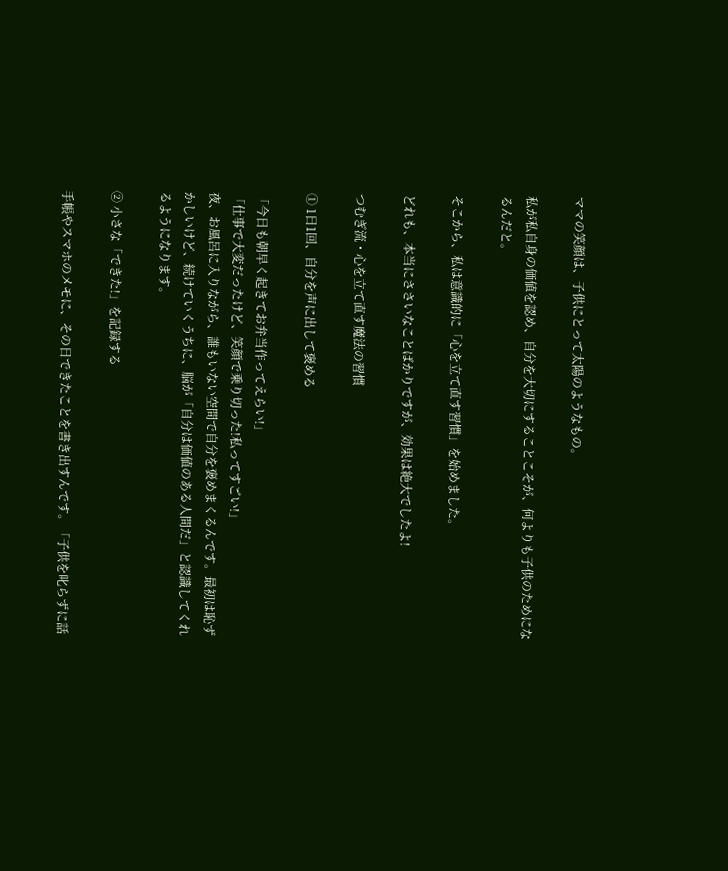ママの笑顔は、子供にとって太陽のようなもの。

私が私自身の価値を認め、自分を大切にすることこそが、何よりも子供のためになるんだと。

そこから、私は意識的に「心を立て直す習慣」を始めました。

どれも、本当にささいなことばかりですが、効果は絶大でしたよ!

つむぎ流・心を立て直す魔法の習慣

① 1日1回、自分を声に出して褒める

「今日も朝早く起きてお弁当作ってえらい!」
「仕事で大変だったけど、笑顔で乗り切った!私ってすごい!」
夜、お風呂に入りながら、誰もいない空間で自分を褒めまくるんです。最初は恥ずかしいけど、続けていくうちに、脳が「自分は価値のある人間だ」と認識してくれるようになります。

② 小さな「できた!」を記録する

手帳やスマホのメモに、その日できたことを書き出すんです。「子供を叱らずに話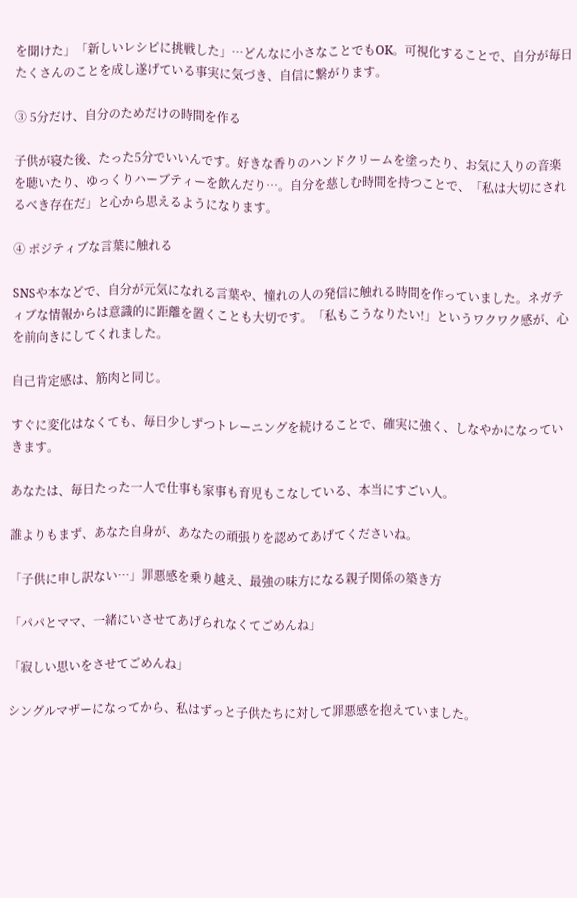を聞けた」「新しいレシピに挑戦した」…どんなに小さなことでもOK。可視化することで、自分が毎日たくさんのことを成し遂げている事実に気づき、自信に繋がります。

③ 5分だけ、自分のためだけの時間を作る

子供が寝た後、たった5分でいいんです。好きな香りのハンドクリームを塗ったり、お気に入りの音楽を聴いたり、ゆっくりハーブティーを飲んだり…。自分を慈しむ時間を持つことで、「私は大切にされるべき存在だ」と心から思えるようになります。

④ ポジティブな言葉に触れる

SNSや本などで、自分が元気になれる言葉や、憧れの人の発信に触れる時間を作っていました。ネガティブな情報からは意識的に距離を置くことも大切です。「私もこうなりたい!」というワクワク感が、心を前向きにしてくれました。

自己肯定感は、筋肉と同じ。

すぐに変化はなくても、毎日少しずつトレーニングを続けることで、確実に強く、しなやかになっていきます。

あなたは、毎日たった一人で仕事も家事も育児もこなしている、本当にすごい人。

誰よりもまず、あなた自身が、あなたの頑張りを認めてあげてくださいね。

「子供に申し訳ない…」罪悪感を乗り越え、最強の味方になる親子関係の築き方

「パパとママ、一緒にいさせてあげられなくてごめんね」

「寂しい思いをさせてごめんね」

シングルマザーになってから、私はずっと子供たちに対して罪悪感を抱えていました。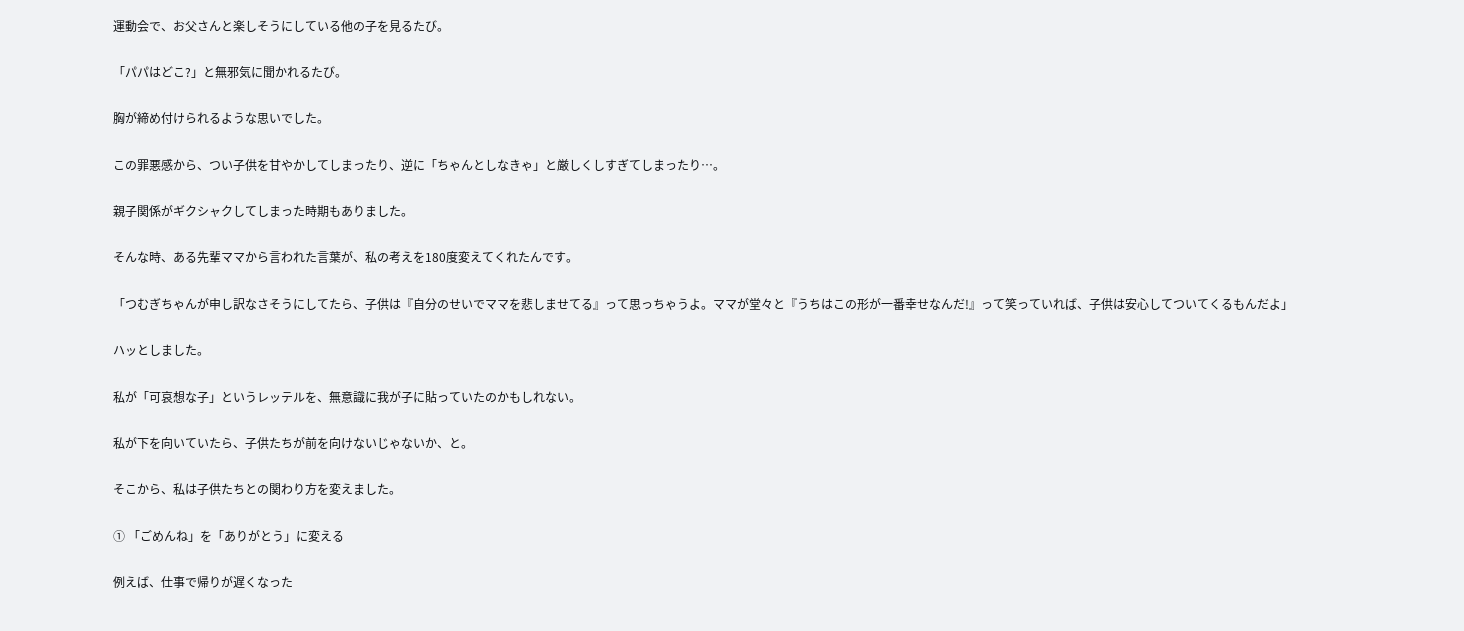運動会で、お父さんと楽しそうにしている他の子を見るたび。

「パパはどこ?」と無邪気に聞かれるたび。

胸が締め付けられるような思いでした。

この罪悪感から、つい子供を甘やかしてしまったり、逆に「ちゃんとしなきゃ」と厳しくしすぎてしまったり…。

親子関係がギクシャクしてしまった時期もありました。

そんな時、ある先輩ママから言われた言葉が、私の考えを180度変えてくれたんです。

「つむぎちゃんが申し訳なさそうにしてたら、子供は『自分のせいでママを悲しませてる』って思っちゃうよ。ママが堂々と『うちはこの形が一番幸せなんだ!』って笑っていれば、子供は安心してついてくるもんだよ」

ハッとしました。

私が「可哀想な子」というレッテルを、無意識に我が子に貼っていたのかもしれない。

私が下を向いていたら、子供たちが前を向けないじゃないか、と。

そこから、私は子供たちとの関わり方を変えました。

① 「ごめんね」を「ありがとう」に変える

例えば、仕事で帰りが遅くなった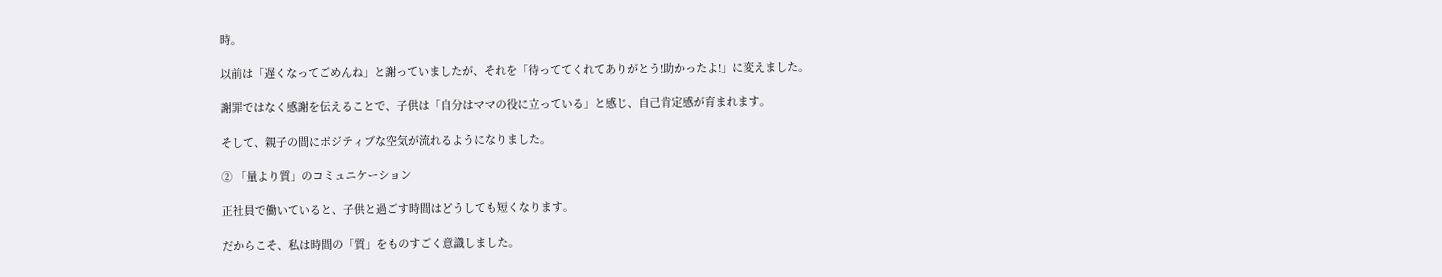時。

以前は「遅くなってごめんね」と謝っていましたが、それを「待っててくれてありがとう!助かったよ!」に変えました。

謝罪ではなく感謝を伝えることで、子供は「自分はママの役に立っている」と感じ、自己肯定感が育まれます。

そして、親子の間にポジティブな空気が流れるようになりました。

② 「量より質」のコミュニケーション

正社員で働いていると、子供と過ごす時間はどうしても短くなります。

だからこそ、私は時間の「質」をものすごく意識しました。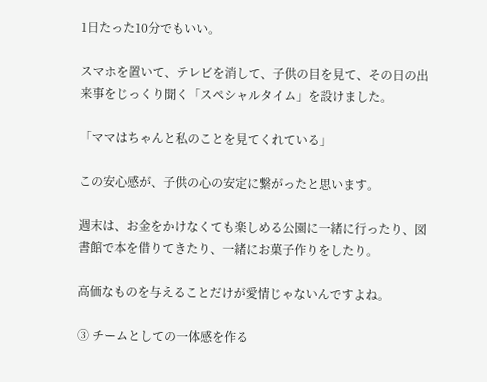1日たった10分でもいい。

スマホを置いて、テレビを消して、子供の目を見て、その日の出来事をじっくり聞く「スペシャルタイム」を設けました。

「ママはちゃんと私のことを見てくれている」

この安心感が、子供の心の安定に繋がったと思います。

週末は、お金をかけなくても楽しめる公園に一緒に行ったり、図書館で本を借りてきたり、一緒にお菓子作りをしたり。

高価なものを与えることだけが愛情じゃないんですよね。

③ チームとしての一体感を作る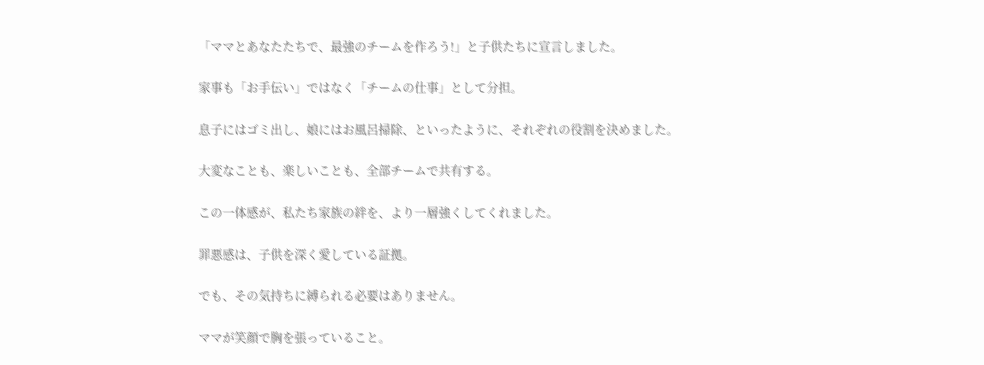「ママとあなたたちで、最強のチームを作ろう!」と子供たちに宣言しました。

家事も「お手伝い」ではなく「チームの仕事」として分担。

息子にはゴミ出し、娘にはお風呂掃除、といったように、それぞれの役割を決めました。

大変なことも、楽しいことも、全部チームで共有する。

この一体感が、私たち家族の絆を、より一層強くしてくれました。

罪悪感は、子供を深く愛している証拠。

でも、その気持ちに縛られる必要はありません。

ママが笑顔で胸を張っていること。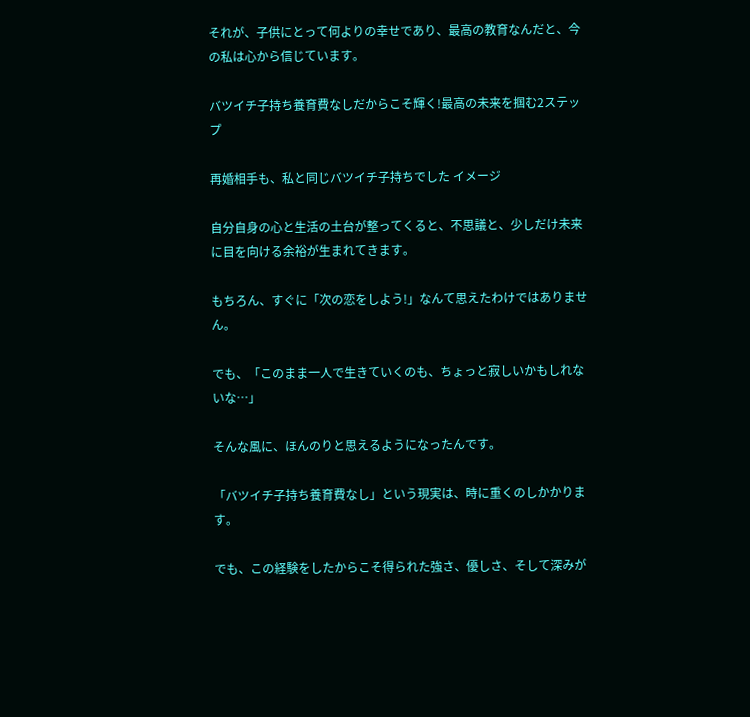それが、子供にとって何よりの幸せであり、最高の教育なんだと、今の私は心から信じています。

バツイチ子持ち養育費なしだからこそ輝く!最高の未来を掴む2ステップ

再婚相手も、私と同じバツイチ子持ちでした イメージ

自分自身の心と生活の土台が整ってくると、不思議と、少しだけ未来に目を向ける余裕が生まれてきます。

もちろん、すぐに「次の恋をしよう!」なんて思えたわけではありません。

でも、「このまま一人で生きていくのも、ちょっと寂しいかもしれないな…」

そんな風に、ほんのりと思えるようになったんです。

「バツイチ子持ち養育費なし」という現実は、時に重くのしかかります。

でも、この経験をしたからこそ得られた強さ、優しさ、そして深みが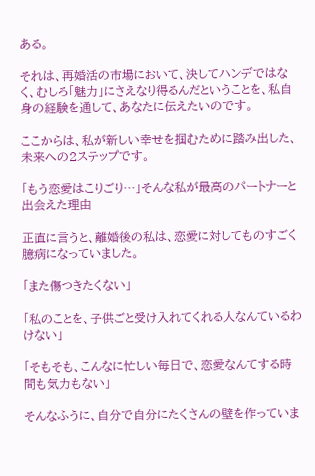ある。

それは、再婚活の市場において、決してハンデではなく、むしろ「魅力」にさえなり得るんだということを、私自身の経験を通して、あなたに伝えたいのです。

ここからは、私が新しい幸せを掴むために踏み出した、未来への2ステップです。

「もう恋愛はこりごり…」そんな私が最高のパートナーと出会えた理由

正直に言うと、離婚後の私は、恋愛に対してものすごく臆病になっていました。

「また傷つきたくない」

「私のことを、子供ごと受け入れてくれる人なんているわけない」

「そもそも、こんなに忙しい毎日で、恋愛なんてする時間も気力もない」

そんなふうに、自分で自分にたくさんの壁を作っていま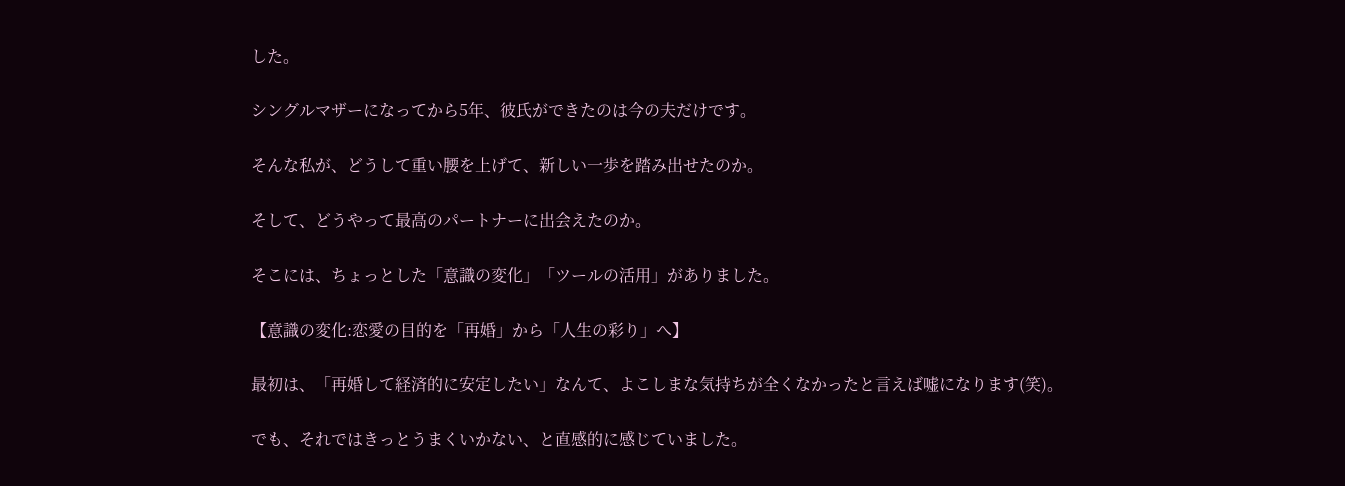した。

シングルマザーになってから5年、彼氏ができたのは今の夫だけです。

そんな私が、どうして重い腰を上げて、新しい一歩を踏み出せたのか。

そして、どうやって最高のパートナーに出会えたのか。

そこには、ちょっとした「意識の変化」「ツールの活用」がありました。

【意識の変化:恋愛の目的を「再婚」から「人生の彩り」へ】

最初は、「再婚して経済的に安定したい」なんて、よこしまな気持ちが全くなかったと言えば嘘になります(笑)。

でも、それではきっとうまくいかない、と直感的に感じていました。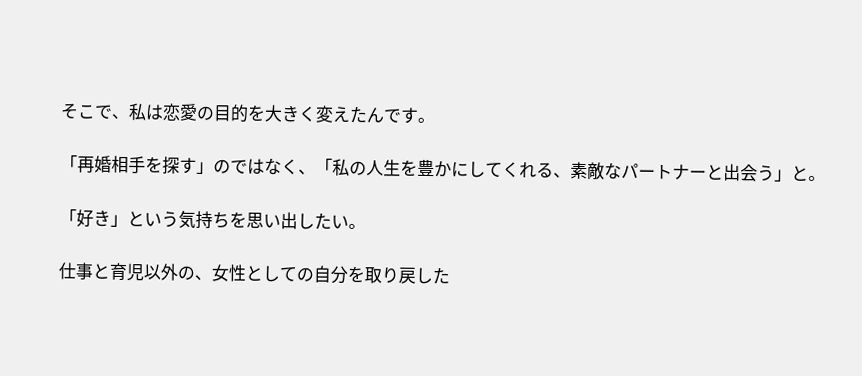そこで、私は恋愛の目的を大きく変えたんです。

「再婚相手を探す」のではなく、「私の人生を豊かにしてくれる、素敵なパートナーと出会う」と。

「好き」という気持ちを思い出したい。

仕事と育児以外の、女性としての自分を取り戻した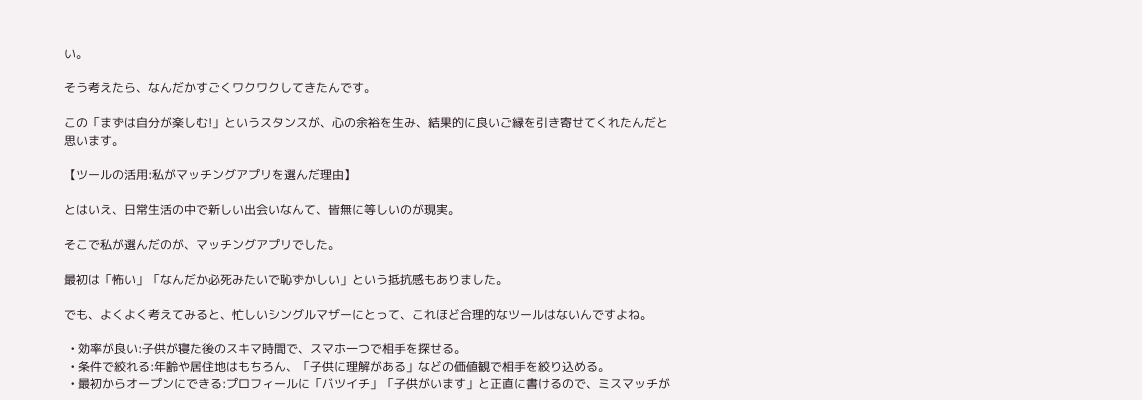い。

そう考えたら、なんだかすごくワクワクしてきたんです。

この「まずは自分が楽しむ!」というスタンスが、心の余裕を生み、結果的に良いご縁を引き寄せてくれたんだと思います。

【ツールの活用:私がマッチングアプリを選んだ理由】

とはいえ、日常生活の中で新しい出会いなんて、皆無に等しいのが現実。

そこで私が選んだのが、マッチングアプリでした。

最初は「怖い」「なんだか必死みたいで恥ずかしい」という抵抗感もありました。

でも、よくよく考えてみると、忙しいシングルマザーにとって、これほど合理的なツールはないんですよね。

  • 効率が良い:子供が寝た後のスキマ時間で、スマホ一つで相手を探せる。
  • 条件で絞れる:年齢や居住地はもちろん、「子供に理解がある」などの価値観で相手を絞り込める。
  • 最初からオープンにできる:プロフィールに「バツイチ」「子供がいます」と正直に書けるので、ミスマッチが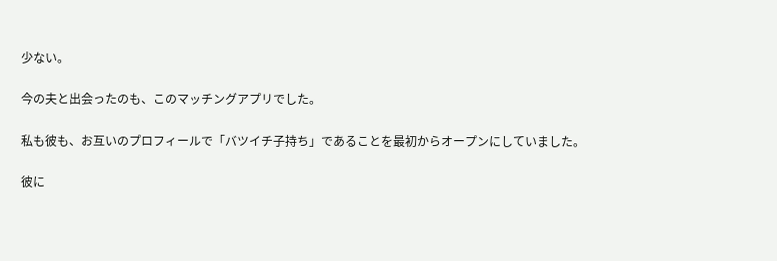少ない。

今の夫と出会ったのも、このマッチングアプリでした。

私も彼も、お互いのプロフィールで「バツイチ子持ち」であることを最初からオープンにしていました。

彼に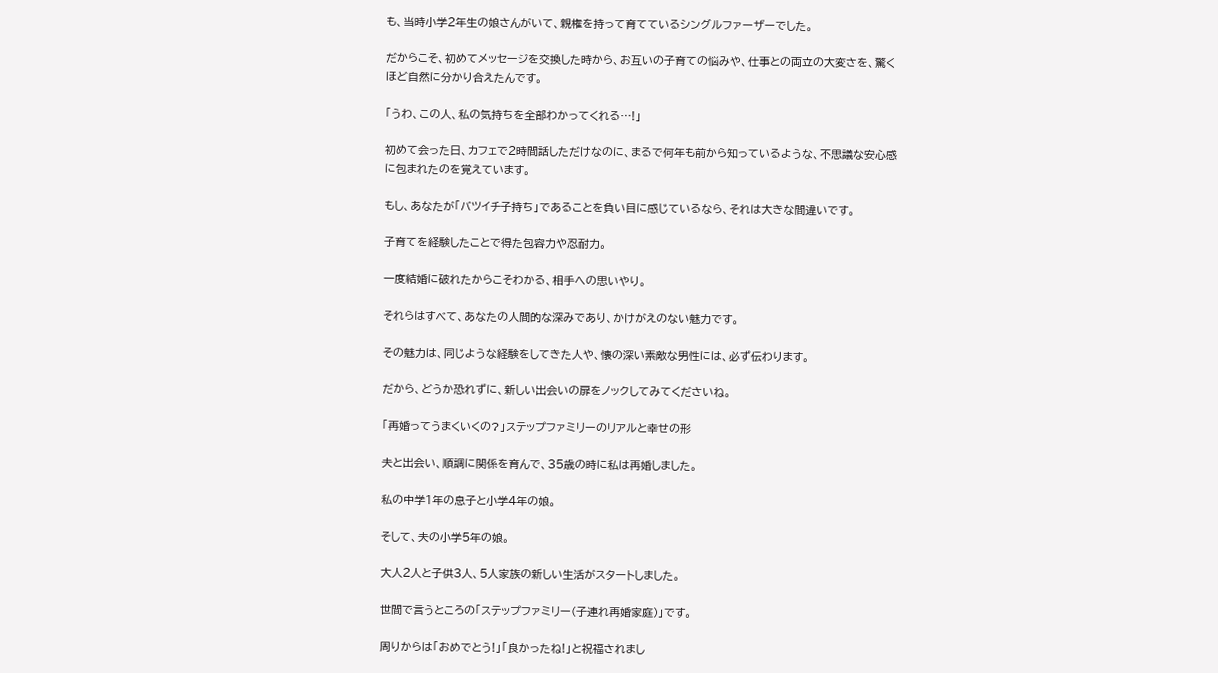も、当時小学2年生の娘さんがいて、親権を持って育てているシングルファーザーでした。

だからこそ、初めてメッセージを交換した時から、お互いの子育ての悩みや、仕事との両立の大変さを、驚くほど自然に分かり合えたんです。

「うわ、この人、私の気持ちを全部わかってくれる…!」

初めて会った日、カフェで2時間話しただけなのに、まるで何年も前から知っているような、不思議な安心感に包まれたのを覚えています。

もし、あなたが「バツイチ子持ち」であることを負い目に感じているなら、それは大きな間違いです。

子育てを経験したことで得た包容力や忍耐力。

一度結婚に破れたからこそわかる、相手への思いやり。

それらはすべて、あなたの人間的な深みであり、かけがえのない魅力です。

その魅力は、同じような経験をしてきた人や、懐の深い素敵な男性には、必ず伝わります。

だから、どうか恐れずに、新しい出会いの扉をノックしてみてくださいね。

「再婚ってうまくいくの?」ステップファミリーのリアルと幸せの形

夫と出会い、順調に関係を育んで、35歳の時に私は再婚しました。

私の中学1年の息子と小学4年の娘。

そして、夫の小学5年の娘。

大人2人と子供3人、5人家族の新しい生活がスタートしました。

世間で言うところの「ステップファミリー(子連れ再婚家庭)」です。

周りからは「おめでとう!」「良かったね!」と祝福されまし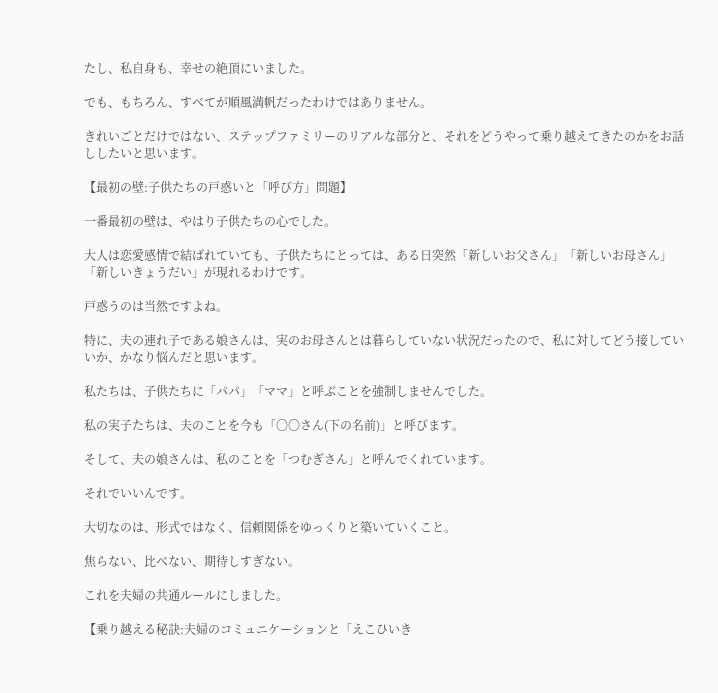たし、私自身も、幸せの絶頂にいました。

でも、もちろん、すべてが順風満帆だったわけではありません。

きれいごとだけではない、ステップファミリーのリアルな部分と、それをどうやって乗り越えてきたのかをお話ししたいと思います。

【最初の壁:子供たちの戸惑いと「呼び方」問題】

一番最初の壁は、やはり子供たちの心でした。

大人は恋愛感情で結ばれていても、子供たちにとっては、ある日突然「新しいお父さん」「新しいお母さん」「新しいきょうだい」が現れるわけです。

戸惑うのは当然ですよね。

特に、夫の連れ子である娘さんは、実のお母さんとは暮らしていない状況だったので、私に対してどう接していいか、かなり悩んだと思います。

私たちは、子供たちに「パパ」「ママ」と呼ぶことを強制しませんでした。

私の実子たちは、夫のことを今も「〇〇さん(下の名前)」と呼びます。

そして、夫の娘さんは、私のことを「つむぎさん」と呼んでくれています。

それでいいんです。

大切なのは、形式ではなく、信頼関係をゆっくりと築いていくこと。

焦らない、比べない、期待しすぎない。

これを夫婦の共通ルールにしました。

【乗り越える秘訣:夫婦のコミュニケーションと「えこひいき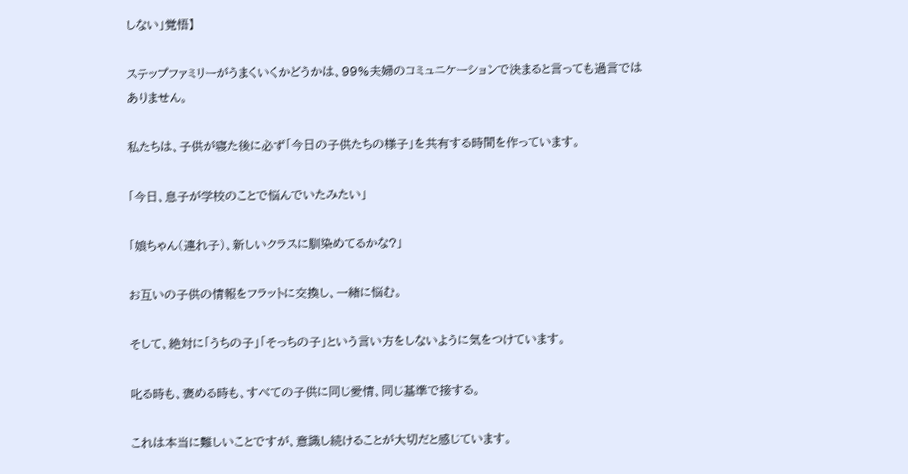しない」覚悟】

ステップファミリーがうまくいくかどうかは、99%夫婦のコミュニケーションで決まると言っても過言ではありません。

私たちは、子供が寝た後に必ず「今日の子供たちの様子」を共有する時間を作っています。

「今日、息子が学校のことで悩んでいたみたい」

「娘ちゃん(連れ子)、新しいクラスに馴染めてるかな?」

お互いの子供の情報をフラットに交換し、一緒に悩む。

そして、絶対に「うちの子」「そっちの子」という言い方をしないように気をつけています。

叱る時も、褒める時も、すべての子供に同じ愛情、同じ基準で接する。

これは本当に難しいことですが、意識し続けることが大切だと感じています。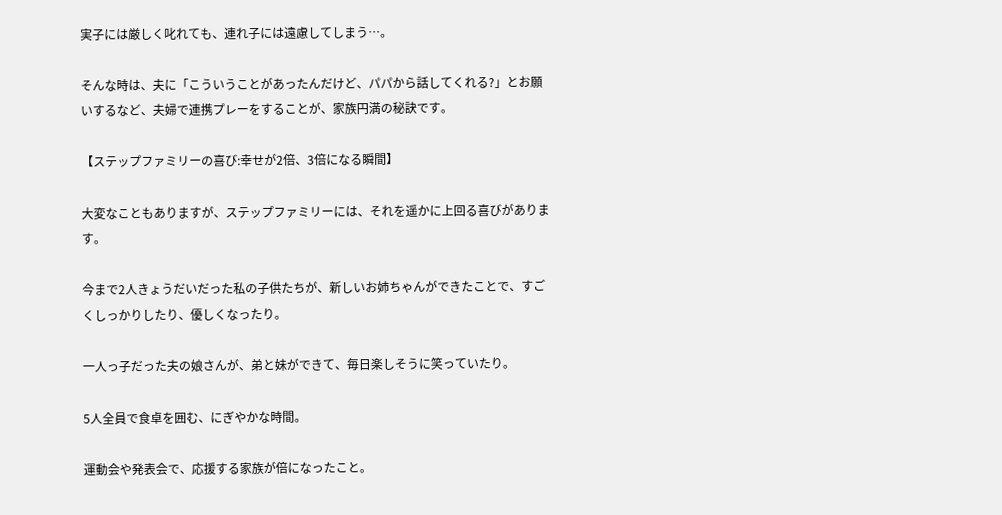実子には厳しく叱れても、連れ子には遠慮してしまう…。

そんな時は、夫に「こういうことがあったんだけど、パパから話してくれる?」とお願いするなど、夫婦で連携プレーをすることが、家族円満の秘訣です。

【ステップファミリーの喜び:幸せが2倍、3倍になる瞬間】

大変なこともありますが、ステップファミリーには、それを遥かに上回る喜びがあります。

今まで2人きょうだいだった私の子供たちが、新しいお姉ちゃんができたことで、すごくしっかりしたり、優しくなったり。

一人っ子だった夫の娘さんが、弟と妹ができて、毎日楽しそうに笑っていたり。

5人全員で食卓を囲む、にぎやかな時間。

運動会や発表会で、応援する家族が倍になったこと。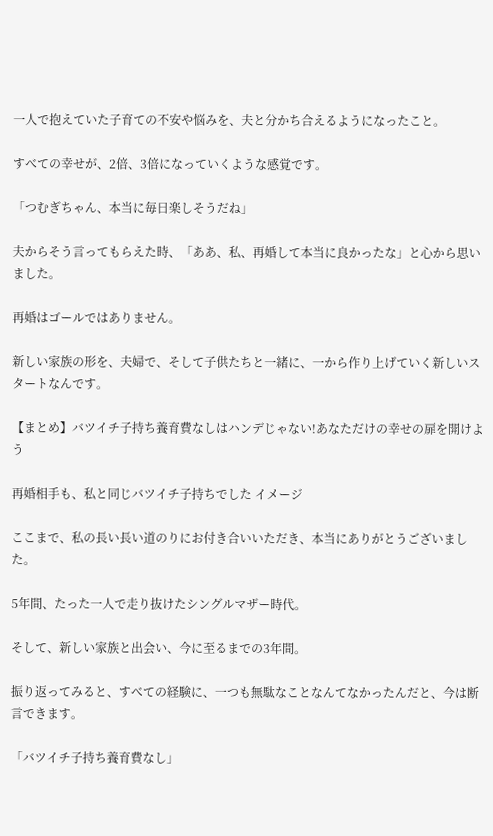一人で抱えていた子育ての不安や悩みを、夫と分かち合えるようになったこと。

すべての幸せが、2倍、3倍になっていくような感覚です。

「つむぎちゃん、本当に毎日楽しそうだね」

夫からそう言ってもらえた時、「ああ、私、再婚して本当に良かったな」と心から思いました。

再婚はゴールではありません。

新しい家族の形を、夫婦で、そして子供たちと一緒に、一から作り上げていく新しいスタートなんです。

【まとめ】バツイチ子持ち養育費なしはハンデじゃない!あなただけの幸せの扉を開けよう

再婚相手も、私と同じバツイチ子持ちでした イメージ

ここまで、私の長い長い道のりにお付き合いいただき、本当にありがとうございました。

5年間、たった一人で走り抜けたシングルマザー時代。

そして、新しい家族と出会い、今に至るまでの3年間。

振り返ってみると、すべての経験に、一つも無駄なことなんてなかったんだと、今は断言できます。

「バツイチ子持ち養育費なし」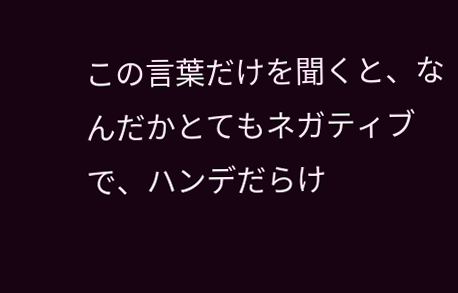この言葉だけを聞くと、なんだかとてもネガティブで、ハンデだらけ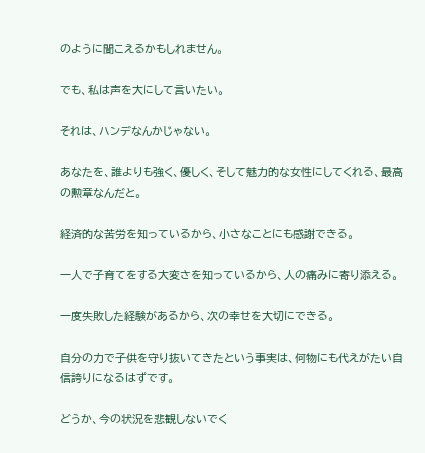のように聞こえるかもしれません。

でも、私は声を大にして言いたい。

それは、ハンデなんかじゃない。

あなたを、誰よりも強く、優しく、そして魅力的な女性にしてくれる、最高の勲章なんだと。

経済的な苦労を知っているから、小さなことにも感謝できる。

一人で子育てをする大変さを知っているから、人の痛みに寄り添える。

一度失敗した経験があるから、次の幸せを大切にできる。

自分の力で子供を守り抜いてきたという事実は、何物にも代えがたい自信誇りになるはずです。

どうか、今の状況を悲観しないでく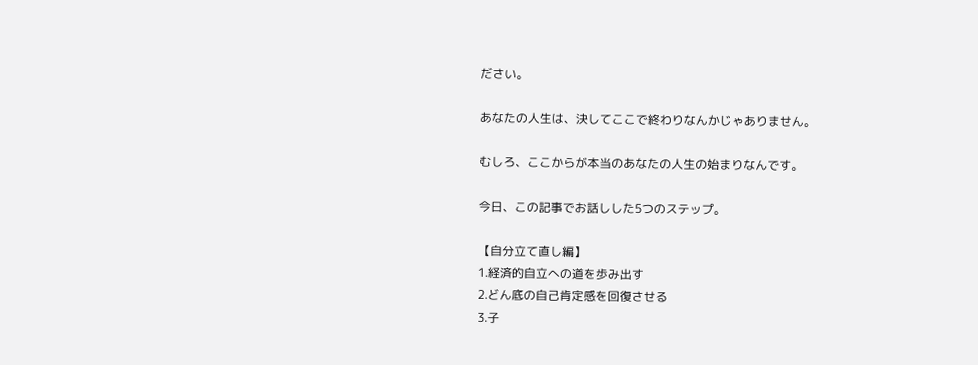ださい。

あなたの人生は、決してここで終わりなんかじゃありません。

むしろ、ここからが本当のあなたの人生の始まりなんです。

今日、この記事でお話しした5つのステップ。

【自分立て直し編】
1.経済的自立への道を歩み出す
2.どん底の自己肯定感を回復させる
3.子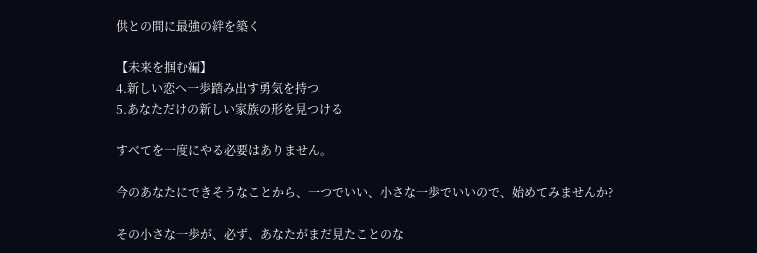供との間に最強の絆を築く

【未来を掴む編】
4.新しい恋へ一歩踏み出す勇気を持つ
5.あなただけの新しい家族の形を見つける

すべてを一度にやる必要はありません。

今のあなたにできそうなことから、一つでいい、小さな一歩でいいので、始めてみませんか?

その小さな一歩が、必ず、あなたがまだ見たことのな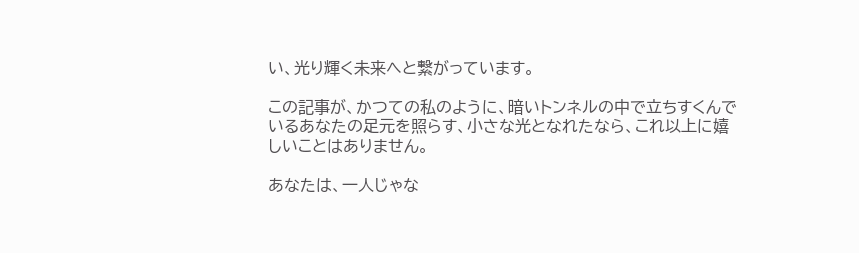い、光り輝く未来へと繋がっています。

この記事が、かつての私のように、暗いトンネルの中で立ちすくんでいるあなたの足元を照らす、小さな光となれたなら、これ以上に嬉しいことはありません。

あなたは、一人じゃな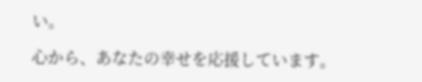い。

心から、あなたの幸せを応援しています。